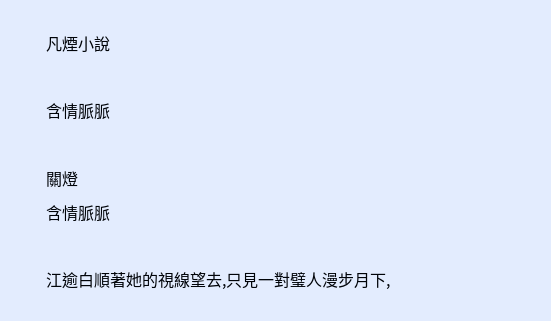凡煙小說

含情脈脈

關燈
含情脈脈

江逾白順著她的視線望去,只見一對璧人漫步月下,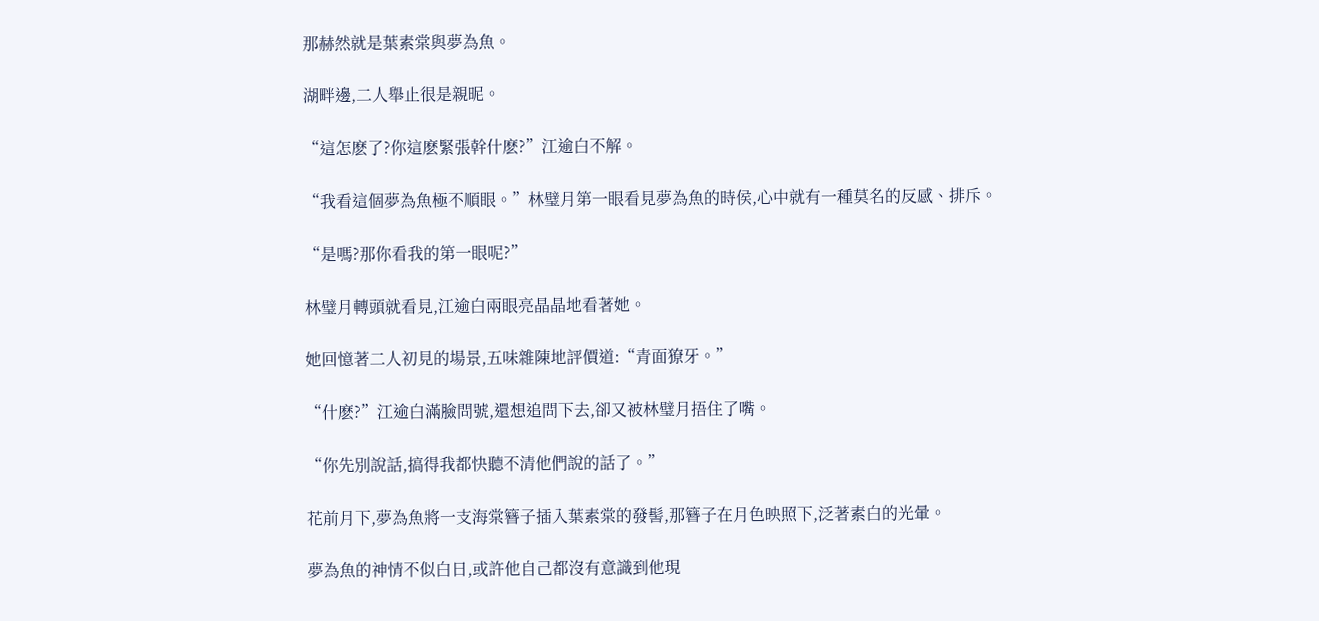那赫然就是葉素棠與夢為魚。

湖畔邊,二人舉止很是親昵。

“這怎麽了?你這麽緊張幹什麽?”江逾白不解。

“我看這個夢為魚極不順眼。”林璧月第一眼看見夢為魚的時侯,心中就有一種莫名的反感、排斥。

“是嗎?那你看我的第一眼呢?”

林璧月轉頭就看見,江逾白兩眼亮晶晶地看著她。

她回憶著二人初見的場景,五味雜陳地評價道:“青面獠牙。”

“什麽?”江逾白滿臉問號,還想追問下去,卻又被林璧月捂住了嘴。

“你先別說話,搞得我都快聽不清他們說的話了。”

花前月下,夢為魚將一支海棠簪子插入葉素棠的發髻,那簪子在月色映照下,泛著素白的光暈。

夢為魚的神情不似白日,或許他自己都沒有意識到他現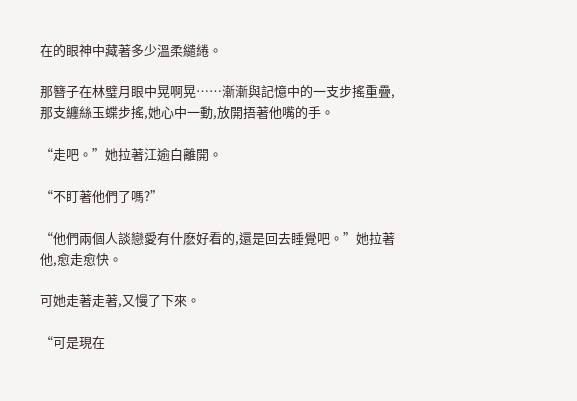在的眼神中藏著多少溫柔繾綣。

那簪子在林璧月眼中晃啊晃……漸漸與記憶中的一支步搖重疊,那支纏絲玉蝶步搖,她心中一動,放開捂著他嘴的手。

“走吧。”她拉著江逾白離開。

“不盯著他們了嗎?”

“他們兩個人談戀愛有什麽好看的,還是回去睡覺吧。”她拉著他,愈走愈快。

可她走著走著,又慢了下來。

“可是現在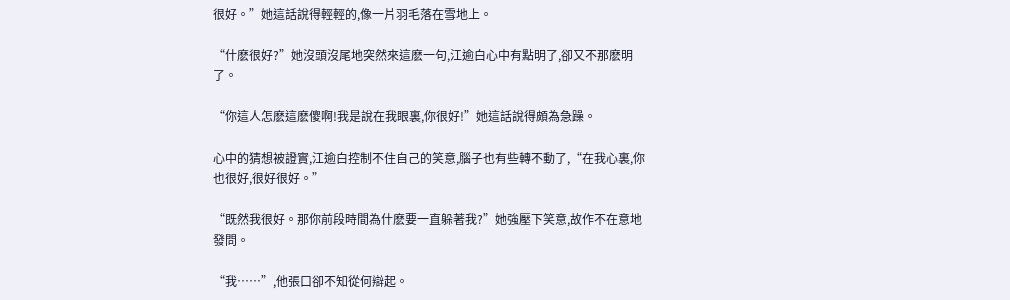很好。”她這話說得輕輕的,像一片羽毛落在雪地上。

“什麽很好?”她沒頭沒尾地突然來這麽一句,江逾白心中有點明了,卻又不那麽明了。

“你這人怎麽這麽傻啊!我是說在我眼裏,你很好!”她這話說得頗為急躁。

心中的猜想被證實,江逾白控制不住自己的笑意,腦子也有些轉不動了,“在我心裏,你也很好,很好很好。”

“既然我很好。那你前段時間為什麽要一直躲著我?”她強壓下笑意,故作不在意地發問。

“我……”,他張口卻不知從何辯起。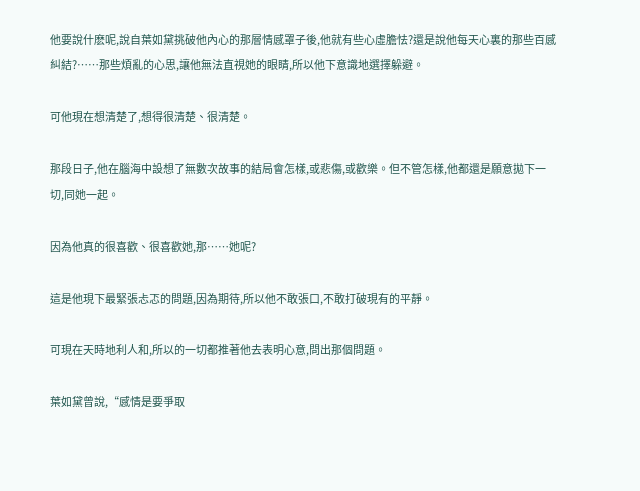他要說什麽呢,說自葉如黛挑破他內心的那層情感罩子後,他就有些心虛膽怯?還是說他每天心裏的那些百感糾結?……那些煩亂的心思,讓他無法直視她的眼睛,所以他下意識地選擇躲避。

可他現在想清楚了,想得很清楚、很清楚。

那段日子,他在腦海中設想了無數次故事的結局會怎樣,或悲傷,或歡樂。但不管怎樣,他都還是願意拋下一切,同她一起。

因為他真的很喜歡、很喜歡她,那……她呢?

這是他現下最緊張忐忑的問題,因為期待,所以他不敢張口,不敢打破現有的平靜。

可現在天時地利人和,所以的一切都推著他去表明心意,問出那個問題。

葉如黛曾說,“感情是要爭取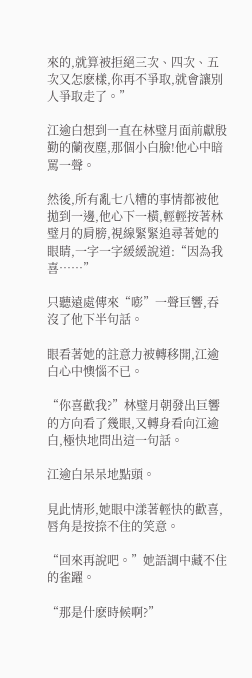來的,就算被拒絕三次、四次、五次又怎麽樣,你再不爭取,就會讓別人爭取走了。”

江逾白想到一直在林璧月面前獻殷勤的蘭夜塵,那個小白臉!他心中暗罵一聲。

然後,所有亂七八糟的事情都被他拋到一邊,他心下一橫,輕輕按著林璧月的肩膀,視線緊緊追尋著她的眼睛,一字一字緩緩說道:“因為我喜……”

只聽遠處傳來“嘭”一聲巨響,吞沒了他下半句話。

眼看著她的註意力被轉移開,江逾白心中懊惱不已。

“你喜歡我?”林璧月朝發出巨響的方向看了幾眼,又轉身看向江逾白,極快地問出這一句話。

江逾白呆呆地點頭。

見此情形,她眼中漾著輕快的歡喜,唇角是按捺不住的笑意。

“回來再說吧。”她語調中藏不住的雀躍。

“那是什麽時候啊?”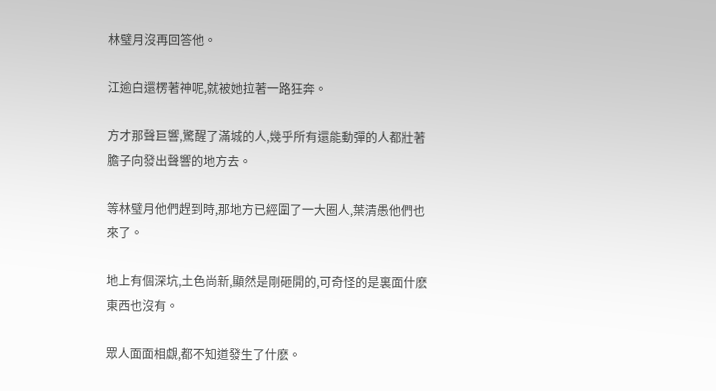林璧月沒再回答他。

江逾白還楞著神呢,就被她拉著一路狂奔。

方才那聲巨響,驚醒了滿城的人,幾乎所有還能動彈的人都壯著膽子向發出聲響的地方去。

等林璧月他們趕到時,那地方已經圍了一大圈人,葉清愚他們也來了。

地上有個深坑,土色尚新,顯然是剛砸開的,可奇怪的是裏面什麽東西也沒有。

眾人面面相覷,都不知道發生了什麽。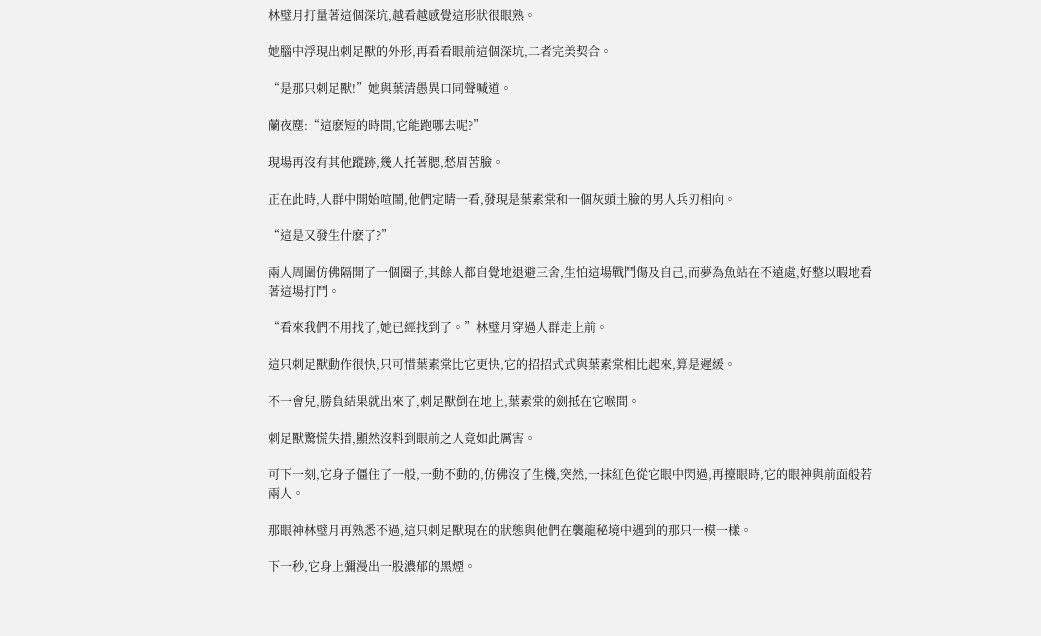林璧月打量著這個深坑,越看越感覺這形狀很眼熟。

她腦中浮現出刺足獸的外形,再看看眼前這個深坑,二者完美契合。

“是那只刺足獸!”她與葉清愚異口同聲喊道。

蘭夜塵:“這麽短的時間,它能跑哪去呢?”

現場再沒有其他蹤跡,幾人托著腮,愁眉苦臉。

正在此時,人群中開始喧鬧,他們定睛一看,發現是葉素棠和一個灰頭土臉的男人兵刃相向。

“這是又發生什麽了?”

兩人周圍仿佛隔開了一個圈子,其餘人都自覺地退避三舍,生怕這場戰鬥傷及自己,而夢為魚站在不遠處,好整以暇地看著這場打鬥。

“看來我們不用找了,她已經找到了。”林璧月穿過人群走上前。

這只刺足獸動作很快,只可惜葉素棠比它更快,它的招招式式與葉素棠相比起來,算是遲緩。

不一會兒,勝負結果就出來了,刺足獸倒在地上,葉素棠的劍抵在它喉間。

刺足獸驚慌失措,顯然沒料到眼前之人竟如此厲害。

可下一刻,它身子僵住了一般,一動不動的,仿佛沒了生機,突然,一抹紅色從它眼中閃過,再擡眼時,它的眼神與前面般若兩人。

那眼神林璧月再熟悉不過,這只刺足獸現在的狀態與他們在襲龍秘境中遇到的那只一模一樣。

下一秒,它身上彌漫出一股濃郁的黑煙。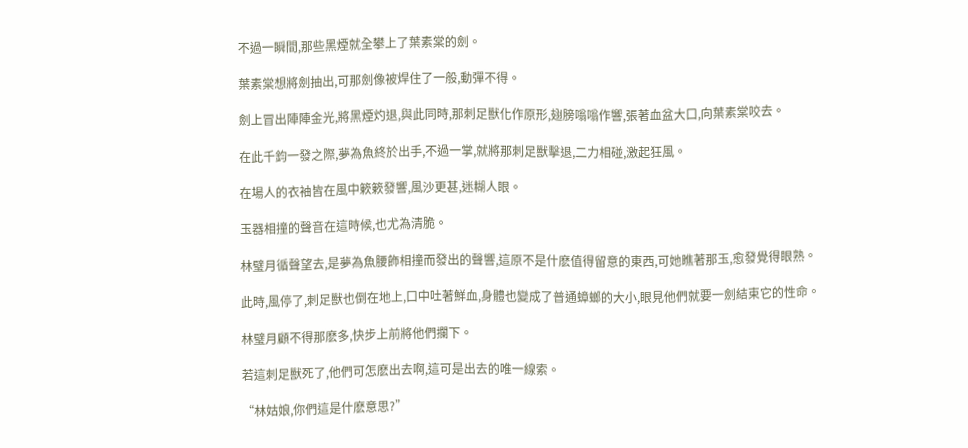不過一瞬間,那些黑煙就全攀上了葉素棠的劍。

葉素棠想將劍抽出,可那劍像被焊住了一般,動彈不得。

劍上冒出陣陣金光,將黑煙灼退,與此同時,那刺足獸化作原形,翅膀嗡嗡作響,張著血盆大口,向葉素棠咬去。

在此千鈞一發之際,夢為魚終於出手,不過一掌,就將那刺足獸擊退,二力相碰,激起狂風。

在場人的衣袖皆在風中簌簌發響,風沙更甚,迷糊人眼。

玉器相撞的聲音在這時候,也尤為清脆。

林璧月循聲望去,是夢為魚腰飾相撞而發出的聲響,這原不是什麽值得留意的東西,可她瞧著那玉,愈發覺得眼熟。

此時,風停了,刺足獸也倒在地上,口中吐著鮮血,身體也變成了普通蟑螂的大小,眼見他們就要一劍結束它的性命。

林璧月顧不得那麽多,快步上前將他們攔下。

若這刺足獸死了,他們可怎麽出去啊,這可是出去的唯一線索。

“林姑娘,你們這是什麽意思?”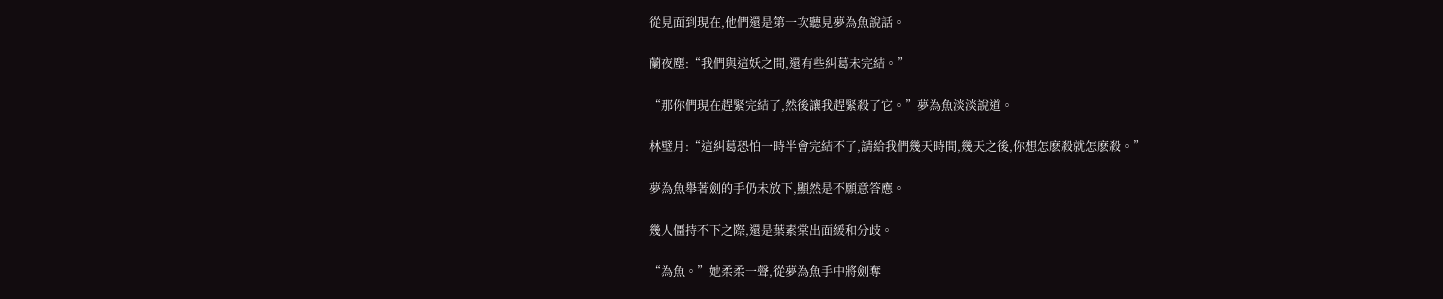從見面到現在,他們還是第一次聽見夢為魚說話。

蘭夜塵:“我們與這妖之間,還有些糾葛未完結。”

“那你們現在趕緊完結了,然後讓我趕緊殺了它。”夢為魚淡淡說道。

林璧月:“這糾葛恐怕一時半會完結不了,請給我們幾天時間,幾天之後,你想怎麽殺就怎麽殺。”

夢為魚舉著劍的手仍未放下,顯然是不願意答應。

幾人僵持不下之際,還是葉素棠出面緩和分歧。

“為魚。”她柔柔一聲,從夢為魚手中將劍奪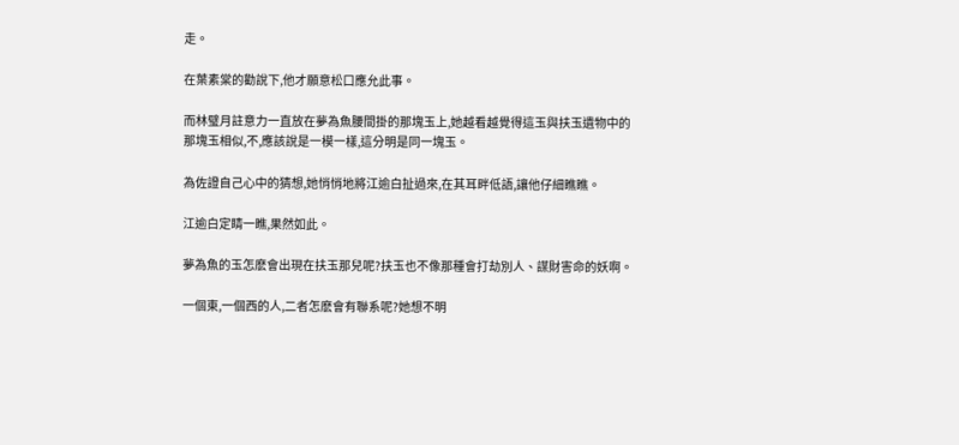走。

在葉素棠的勸說下,他才願意松口應允此事。

而林璧月註意力一直放在夢為魚腰間掛的那塊玉上,她越看越覺得這玉與扶玉遺物中的那塊玉相似,不,應該說是一模一樣,這分明是同一塊玉。

為佐證自己心中的猜想,她悄悄地將江逾白扯過來,在其耳畔低語,讓他仔細瞧瞧。

江逾白定睛一瞧,果然如此。

夢為魚的玉怎麽會出現在扶玉那兒呢?扶玉也不像那種會打劫別人、謀財害命的妖啊。

一個東,一個西的人,二者怎麽會有聯系呢?她想不明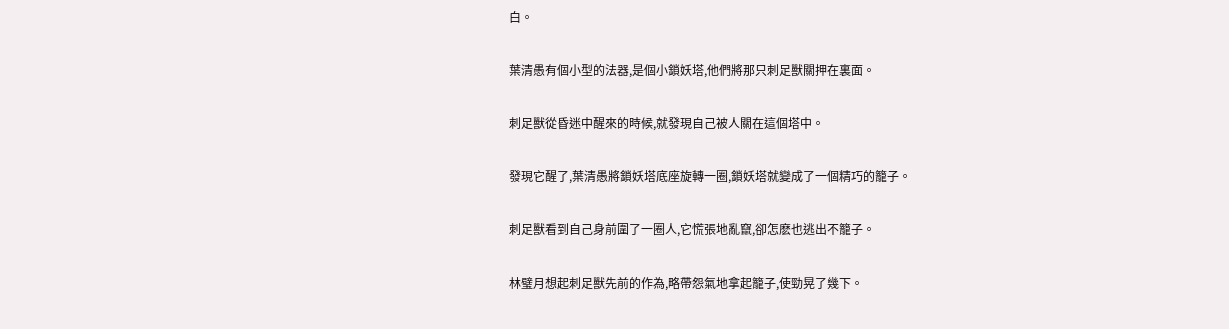白。

葉清愚有個小型的法器,是個小鎖妖塔,他們將那只刺足獸關押在裏面。

刺足獸從昏迷中醒來的時候,就發現自己被人關在這個塔中。

發現它醒了,葉清愚將鎖妖塔底座旋轉一圈,鎖妖塔就變成了一個精巧的籠子。

刺足獸看到自己身前圍了一圈人,它慌張地亂竄,卻怎麽也逃出不籠子。

林璧月想起刺足獸先前的作為,略帶怨氣地拿起籠子,使勁晃了幾下。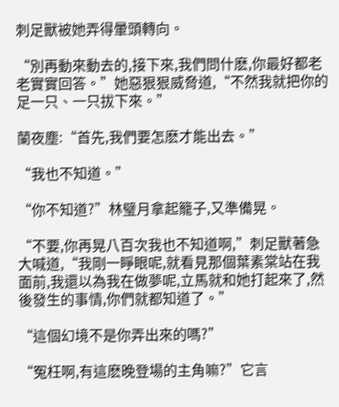刺足獸被她弄得暈頭轉向。

“別再動來動去的,接下來,我們問什麽,你最好都老老實實回答。”她惡狠狠威脅道,“不然我就把你的足一只、一只拔下來。”

蘭夜塵:“首先,我們要怎麽才能出去。”

“我也不知道。”

“你不知道?”林璧月拿起籠子,又準備晃。

“不要,你再晃八百次我也不知道啊,”刺足獸著急大喊道,“我剛一睜眼呢,就看見那個葉素棠站在我面前,我還以為我在做夢呢,立馬就和她打起來了,然後發生的事情,你們就都知道了。”

“這個幻境不是你弄出來的嗎?”

“冤枉啊,有這麽晚登場的主角嘛?”它言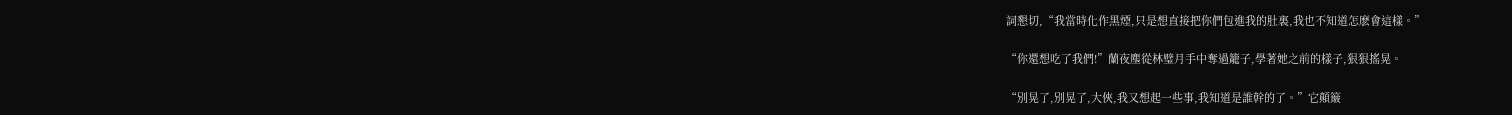詞懇切,“我當時化作黑煙,只是想直接把你們包進我的肚裏,我也不知道怎麽會這樣。”

“你還想吃了我們!”蘭夜塵從林璧月手中奪過籠子,學著她之前的樣子,狠狠搖晃。

“別晃了,別晃了,大俠,我又想起一些事,我知道是誰幹的了。”它顛簸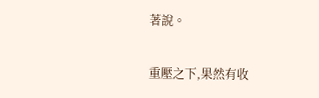著說。

重壓之下,果然有收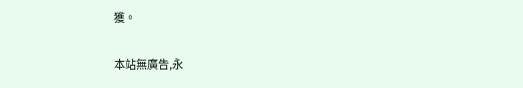獲。

本站無廣告,永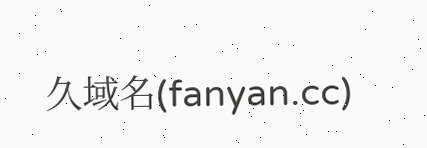久域名(fanyan.cc)